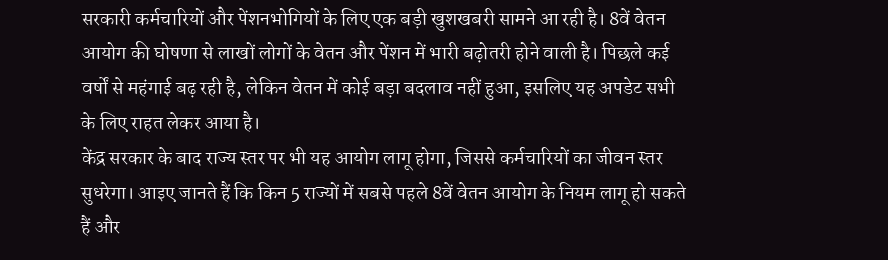सरकारी कर्मचारियों और पेंशनभोगियों के लिए एक बड़ी खुशखबरी सामने आ रही है। 8वें वेतन आयोग की घोषणा से लाखों लोगों के वेतन और पेंशन में भारी बढ़ोतरी होने वाली है। पिछले कई वर्षों से महंगाई बढ़ रही है, लेकिन वेतन में कोई बड़ा बदलाव नहीं हुआ, इसलिए यह अपडेट सभी के लिए राहत लेकर आया है।
केंद्र सरकार के बाद राज्य स्तर पर भी यह आयोग लागू होगा, जिससे कर्मचारियों का जीवन स्तर सुधरेगा। आइए जानते हैं कि किन 5 राज्यों में सबसे पहले 8वें वेतन आयोग के नियम लागू हो सकते हैं और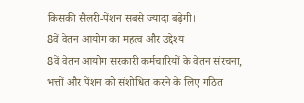किसकी सैलरी-पेंशन सबसे ज्यादा बढ़ेगी।
8वें वेतन आयोग का महत्व और उद्देश्य
8वें वेतन आयोग सरकारी कर्मचारियों के वेतन संरचना, भत्तों और पेंशन को संशोधित करने के लिए गठित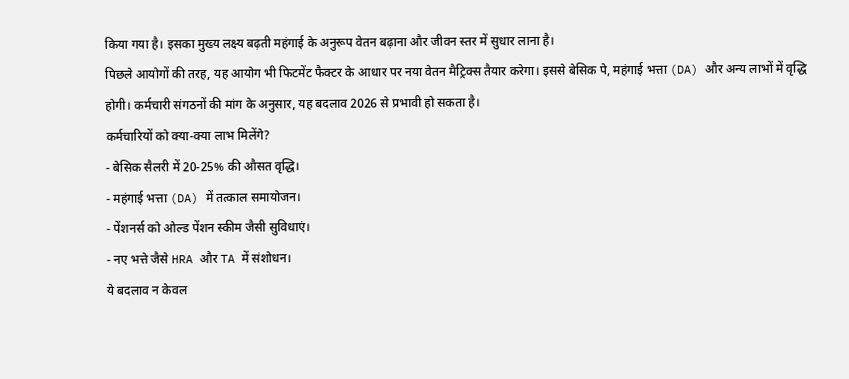किया गया है। इसका मुख्य लक्ष्य बढ़ती महंगाई के अनुरूप वेतन बढ़ाना और जीवन स्तर में सुधार लाना है।
पिछले आयोगों की तरह, यह आयोग भी फिटमेंट फैक्टर के आधार पर नया वेतन मैट्रिक्स तैयार करेगा। इससे बेसिक पे, महंगाई भत्ता (DA) और अन्य लाभों में वृद्धि होगी। कर्मचारी संगठनों की मांग के अनुसार, यह बदलाव 2026 से प्रभावी हो सकता है।
कर्मचारियों को क्या-क्या लाभ मिलेंगे?
- बेसिक सैलरी में 20-25% की औसत वृद्धि।
- महंगाई भत्ता (DA) में तत्काल समायोजन।
- पेंशनर्स को ओल्ड पेंशन स्कीम जैसी सुविधाएं।
- नए भत्ते जैसे HRA और TA में संशोधन।
ये बदलाव न केवल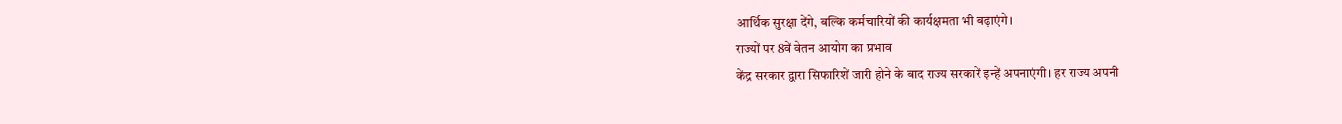आर्थिक सुरक्षा देंगे, बल्कि कर्मचारियों की कार्यक्षमता भी बढ़ाएंगे।
राज्यों पर 8वें वेतन आयोग का प्रभाव
केंद्र सरकार द्वारा सिफारिशें जारी होने के बाद राज्य सरकारें इन्हें अपनाएंगी। हर राज्य अपनी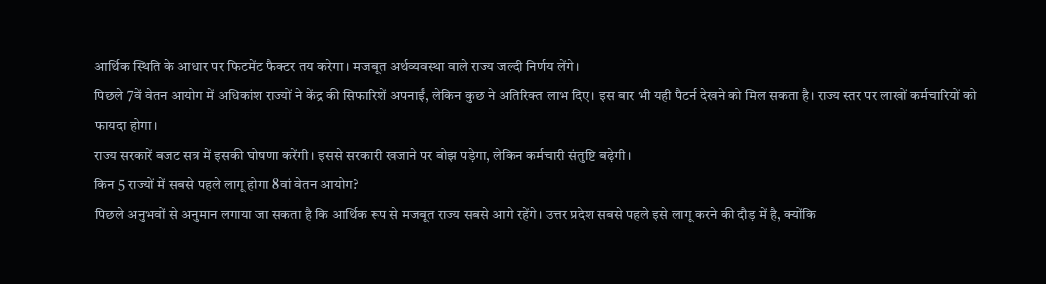आर्थिक स्थिति के आधार पर फिटमेंट फैक्टर तय करेगा। मजबूत अर्थव्यवस्था वाले राज्य जल्दी निर्णय लेंगे।
पिछले 7वें वेतन आयोग में अधिकांश राज्यों ने केंद्र की सिफारिशें अपनाईं, लेकिन कुछ ने अतिरिक्त लाभ दिए। इस बार भी यही पैटर्न देखने को मिल सकता है। राज्य स्तर पर लाखों कर्मचारियों को फायदा होगा।
राज्य सरकारें बजट सत्र में इसकी घोषणा करेंगी। इससे सरकारी खजाने पर बोझ पड़ेगा, लेकिन कर्मचारी संतुष्टि बढ़ेगी।
किन 5 राज्यों में सबसे पहले लागू होगा 8वां वेतन आयोग?
पिछले अनुभवों से अनुमान लगाया जा सकता है कि आर्थिक रूप से मजबूत राज्य सबसे आगे रहेंगे। उत्तर प्रदेश सबसे पहले इसे लागू करने की दौड़ में है, क्योंकि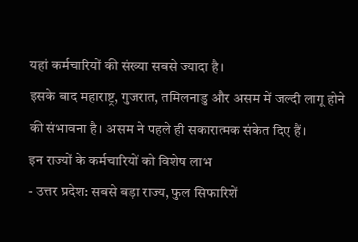यहां कर्मचारियों की संख्या सबसे ज्यादा है।
इसके बाद महाराष्ट्र, गुजरात, तमिलनाडु और असम में जल्दी लागू होने की संभावना है। असम ने पहले ही सकारात्मक संकेत दिए हैं।
इन राज्यों के कर्मचारियों को विशेष लाभ
- उत्तर प्रदेश: सबसे बड़ा राज्य, फुल सिफारिशें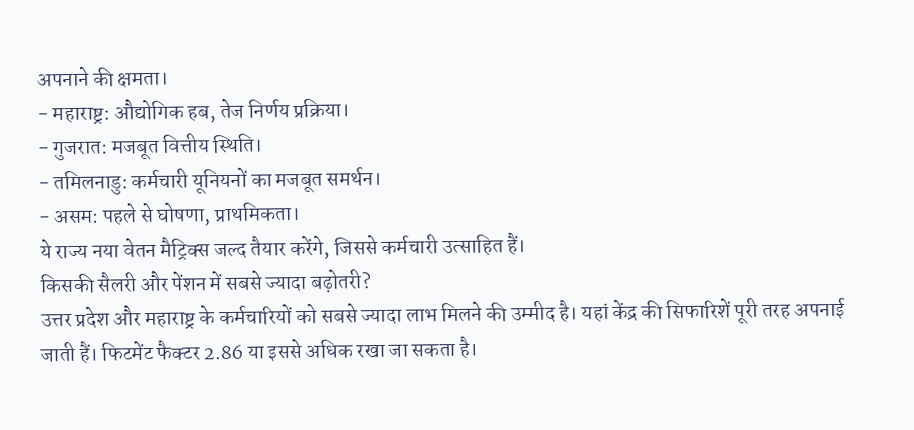अपनाने की क्षमता।
- महाराष्ट्र: औद्योगिक हब, तेज निर्णय प्रक्रिया।
- गुजरात: मजबूत वित्तीय स्थिति।
- तमिलनाडु: कर्मचारी यूनियनों का मजबूत समर्थन।
- असम: पहले से घोषणा, प्राथमिकता।
ये राज्य नया वेतन मैट्रिक्स जल्द तैयार करेंगे, जिससे कर्मचारी उत्साहित हैं।
किसकी सैलरी और पेंशन में सबसे ज्यादा बढ़ोतरी?
उत्तर प्रदेश और महाराष्ट्र के कर्मचारियों को सबसे ज्यादा लाभ मिलने की उम्मीद है। यहां केंद्र की सिफारिशें पूरी तरह अपनाई जाती हैं। फिटमेंट फैक्टर 2.86 या इससे अधिक रखा जा सकता है।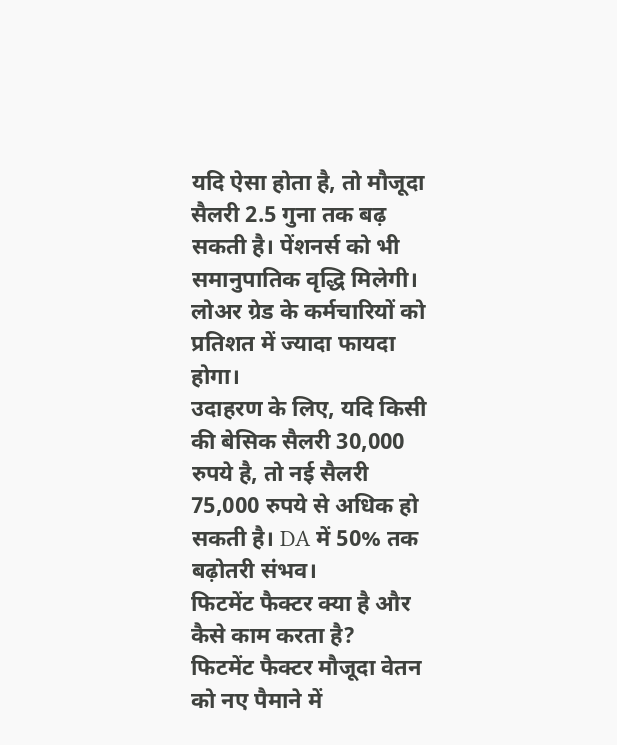यदि ऐसा होता है, तो मौजूदा सैलरी 2.5 गुना तक बढ़ सकती है। पेंशनर्स को भी समानुपातिक वृद्धि मिलेगी। लोअर ग्रेड के कर्मचारियों को प्रतिशत में ज्यादा फायदा होगा।
उदाहरण के लिए, यदि किसी की बेसिक सैलरी 30,000 रुपये है, तो नई सैलरी 75,000 रुपये से अधिक हो सकती है। DA में 50% तक बढ़ोतरी संभव।
फिटमेंट फैक्टर क्या है और कैसे काम करता है?
फिटमेंट फैक्टर मौजूदा वेतन को नए पैमाने में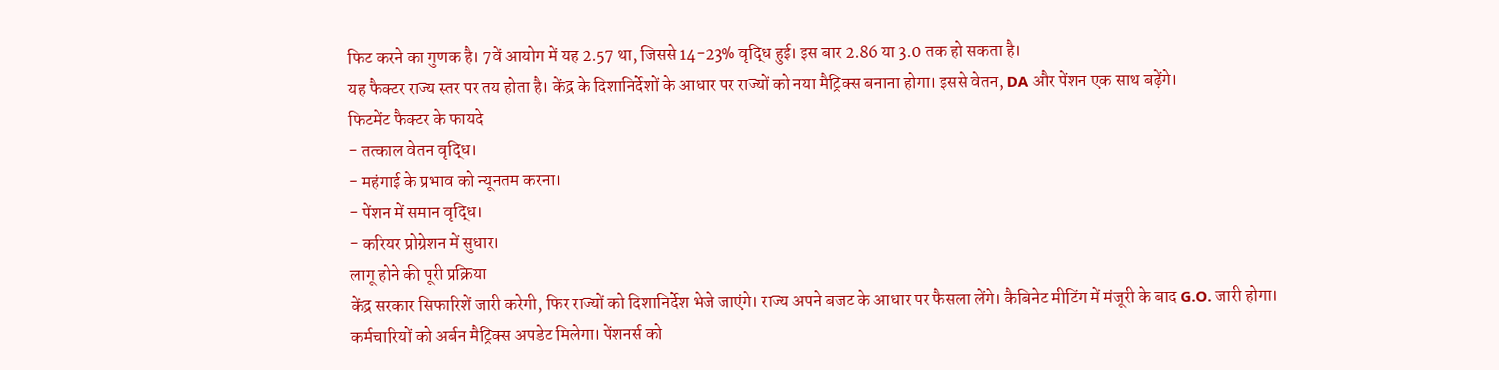फिट करने का गुणक है। 7वें आयोग में यह 2.57 था, जिससे 14-23% वृद्धि हुई। इस बार 2.86 या 3.0 तक हो सकता है।
यह फैक्टर राज्य स्तर पर तय होता है। केंद्र के दिशानिर्देशों के आधार पर राज्यों को नया मैट्रिक्स बनाना होगा। इससे वेतन, DA और पेंशन एक साथ बढ़ेंगे।
फिटमेंट फैक्टर के फायदे
- तत्काल वेतन वृद्धि।
- महंगाई के प्रभाव को न्यूनतम करना।
- पेंशन में समान वृद्धि।
- करियर प्रोग्रेशन में सुधार।
लागू होने की पूरी प्रक्रिया
केंद्र सरकार सिफारिशें जारी करेगी, फिर राज्यों को दिशानिर्देश भेजे जाएंगे। राज्य अपने बजट के आधार पर फैसला लेंगे। कैबिनेट मीटिंग में मंजूरी के बाद G.O. जारी होगा।
कर्मचारियों को अर्बन मैट्रिक्स अपडेट मिलेगा। पेंशनर्स को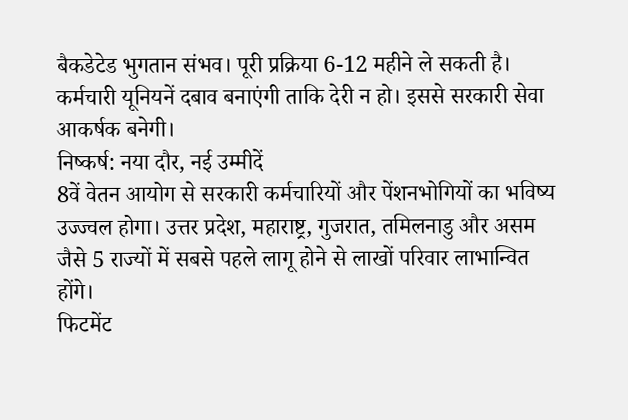बैकडेटेड भुगतान संभव। पूरी प्रक्रिया 6-12 महीने ले सकती है।
कर्मचारी यूनियनें दबाव बनाएंगी ताकि देरी न हो। इससे सरकारी सेवा आकर्षक बनेगी।
निष्कर्ष: नया दौर, नई उम्मीदें
8वें वेतन आयोग से सरकारी कर्मचारियों और पेंशनभोगियों का भविष्य उज्ज्वल होगा। उत्तर प्रदेश, महाराष्ट्र, गुजरात, तमिलनाडु और असम जैसे 5 राज्यों में सबसे पहले लागू होने से लाखों परिवार लाभान्वित होंगे।
फिटमेंट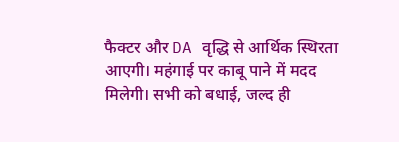फैक्टर और DA वृद्धि से आर्थिक स्थिरता आएगी। महंगाई पर काबू पाने में मदद मिलेगी। सभी को बधाई, जल्द ही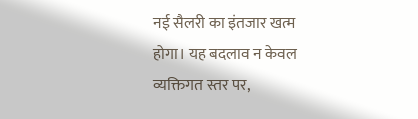नई सैलरी का इंतजार खत्म होगा। यह बदलाव न केवल व्यक्तिगत स्तर पर,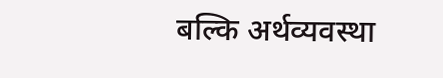बल्कि अर्थव्यवस्था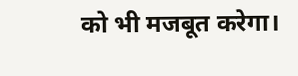को भी मजबूत करेगा।